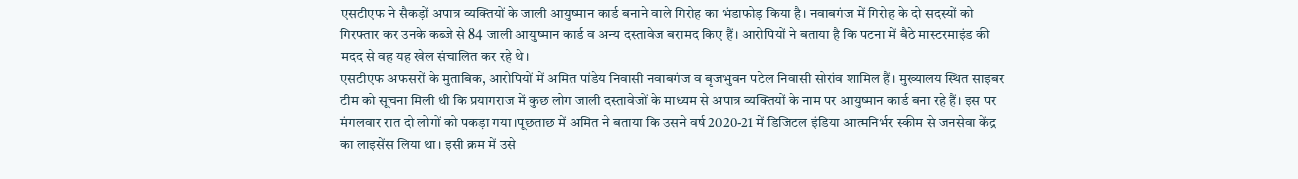एसटीएफ ने सैकड़ों अपात्र व्यक्तियों के जाली आयुष्मान कार्ड बनाने वाले गिरोह का भंडाफोड़ किया है। नवाबगंज में गिरोह के दो सदस्यों को गिरफ्तार कर उनके कब्जे से 84 जाली आयुष्मान कार्ड व अन्य दस्तावेज बरामद किए हैं। आरोपियों ने बताया है कि पटना में बैठे मास्टरमाइंड की मदद से वह यह खेल संचालित कर रहे थे।
एसटीएफ अफसरों के मुताबिक, आरोपियों में अमित पांडेय निवासी नवाबगंज व बृजभुवन पटेल निवासी सोरांव शामिल हैं। मुख्यालय स्थित साइबर टीम को सूचना मिली थी कि प्रयागराज में कुछ लोग जाली दस्तावेजों के माध्यम से अपात्र व्यक्तियों के नाम पर आयुष्मान कार्ड बना रहे हैं। इस पर मंगलवार रात दो लोगों को पकड़ा गया।पूछताछ में अमित ने बताया कि उसने वर्ष 2020-21 में डिजिटल इंडिया आत्मनिर्भर स्कीम से जनसेवा केंद्र का लाइसेंस लिया था। इसी क्रम में उसे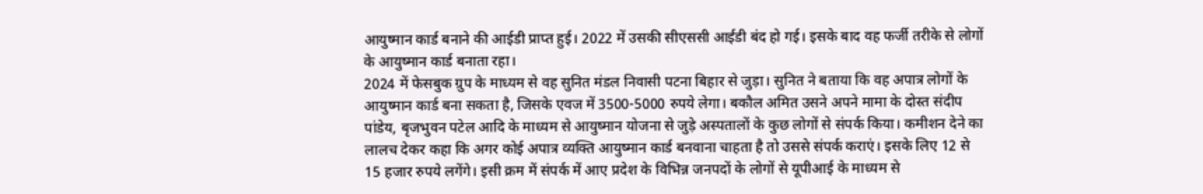आयुष्मान कार्ड बनाने की आईडी प्राप्त हुई। 2022 में उसकी सीएससी आईडी बंद हो गई। इसके बाद वह फर्जी तरीके से लोगों के आयुष्मान कार्ड बनाता रहा।
2024 में फेसबुक ग्रुप के माध्यम से वह सुनित मंडल निवासी पटना बिहार से जुड़ा। सुनित ने बताया कि वह अपात्र लोगों के आयुष्मान कार्ड बना सकता है, जिसके एवज में 3500-5000 रुपये लेगा। बकौल अमित उसने अपने मामा के दोस्त संदीप पांडेय, बृजभुवन पटेल आदि के माध्यम से आयुष्मान योजना से जुड़े अस्पतालों के कुछ लोगों से संपर्क किया। कमीशन देने का लालच देकर कहा कि अगर कोई अपात्र व्यक्ति आयुष्मान कार्ड बनवाना चाहता है तो उससे संपर्क कराएं। इसके लिए 12 से 15 हजार रुपये लगेंगे। इसी क्रम में संपर्क में आए प्रदेश के विभिन्न जनपदों के लोगों से यूपीआई के माध्यम से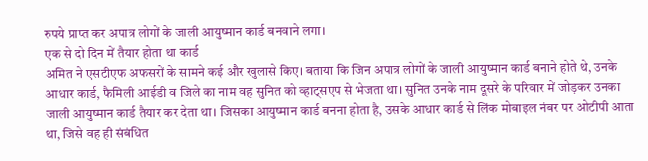रुपये प्राप्त कर अपात्र लोगों के जाली आयुष्मान कार्ड बनवाने लगा।
एक से दो दिन में तैयार होता था कार्ड
अमित ने एसटीएफ अफसरों के सामने कई और खुलासे किए। बताया कि जिन अपात्र लोगों के जाली आयुष्मान कार्ड बनाने होते थे, उनके आधार कार्ड, फैमिली आईडी व जिले का नाम वह सुनित को व्हाट्सएप से भेजता था। सुनित उनके नाम दूसरे के परिवार में जोड़कर उनका जाली आयुष्मान कार्ड तैयार कर देता था। जिसका आयुष्मान कार्ड बनना होता है, उसके आधार कार्ड से लिंक मोबाइल नंबर पर ओटीपी आता था, जिसे वह ही संबंधित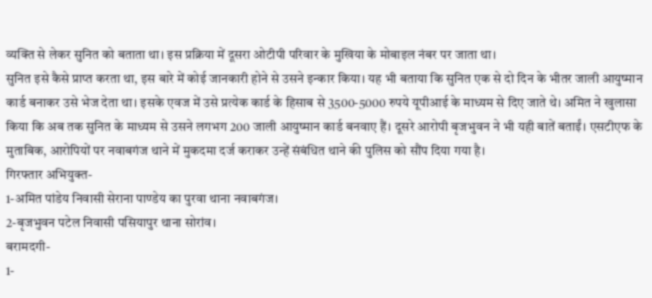व्यक्ति से लेकर सुनित को बताता था। इस प्रक्रिया में दूसरा ओटीपी परिवार के मुखिया के मोबाइल नंबर पर जाता था।
सुनित इसे कैसे प्राप्त करता था, इस बारे में कोई जानकारी होने से उसने इन्कार किया। यह भी बताया कि सुनित एक से दो दिन के भीतर जाली आयुष्मान कार्ड बनाकर उसे भेज देता था। इसके एवज में उसे प्रत्येक कार्ड के हिसाब से 3500-5000 रुपये यूपीआई के माध्यम से दिए जाते थे। अमित ने खुलासा किया कि अब तक सुनित के माध्यम से उसने लगभग 200 जाली आयुष्मान कार्ड बनवाए हैं। दूसरे आरोपी बृजभुवन ने भी यही बातें बताईं। एसटीएफ के मुताबिक, आरोपियों पर नवाबगंज थाने में मुकदमा दर्ज कराकर उन्हें संबंधित थाने की पुलिस को सौंप दिया गया है।
गिरफ्तार अभियुक्त-
1-अमित पांडेय निवासी सेराना पाण्डेय का पुरवा थाना नवाबगंज।
2-बृजभुवन पटेल निवासी पसियापुर थाना सोरांव।
बरामदगी-
1-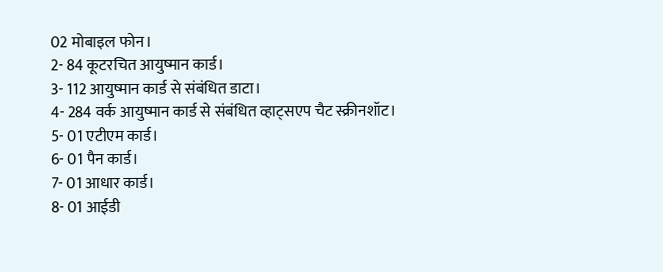02 मोबाइल फोन।
2- 84 कूटरचित आयुष्मान कार्ड।
3- 112 आयुष्मान कार्ड से संबंधित डाटा।
4- 284 वर्क आयुष्मान कार्ड से संबंधित व्हाट्सएप चैट स्क्रीनशॉट।
5- 01 एटीएम कार्ड।
6- 01 पैन कार्ड।
7- 01 आधार कार्ड।
8- 01 आईडी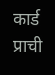कार्ड प्राची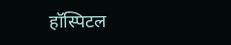हॉस्पिटल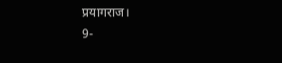प्रयागराज।
9-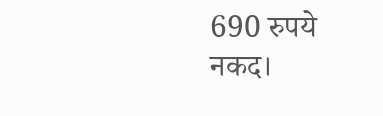690 रुपये नकद।